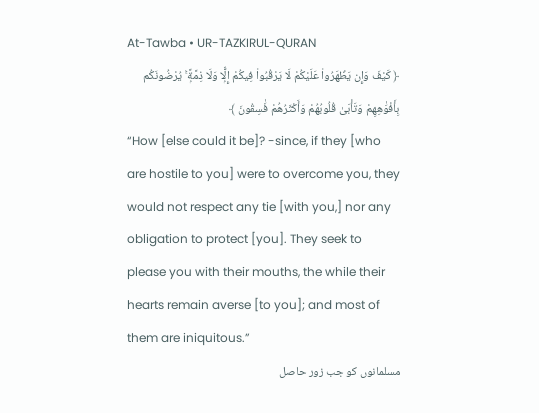At-Tawba • UR-TAZKIRUL-QURAN
﴿ كَيْفَ وَإِن يَظْهَرُوا۟ عَلَيْكُمْ لَا يَرْقُبُوا۟ فِيكُمْ إِلًّۭا وَلَا ذِمَّةًۭ ۚ يُرْضُونَكُم بِأَفْوَٰهِهِمْ وَتَأْبَىٰ قُلُوبُهُمْ وَأَكْثَرُهُمْ فَٰسِقُونَ ﴾
“How [else could it be]? -since, if they [who are hostile to you] were to overcome you, they would not respect any tie [with you,] nor any obligation to protect [you]. They seek to please you with their mouths, the while their hearts remain averse [to you]; and most of them are iniquitous.”
مسلمانوں کو جب زور حاصل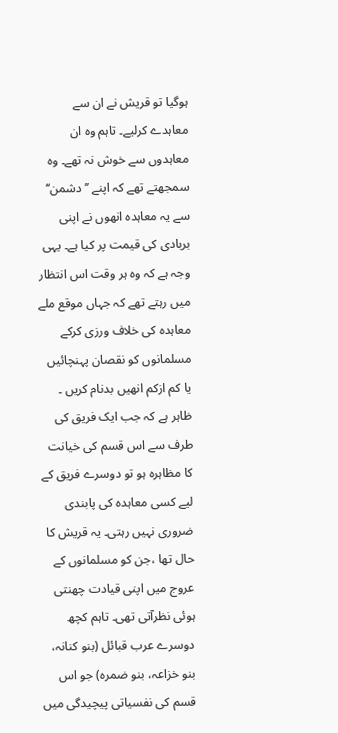ہوگیا تو قریش نے ان سے معاہدے کرليے۔ تاہم وہ ان معاہدوں سے خوش نہ تھے۔ وہ سمجھتے تھے کہ اپنے ’’دشمن‘‘ سے یہ معاہدہ انھوں نے اپنی بربادی کی قیمت پر کیا ہے۔ یہی وجہ ہے کہ وہ ہر وقت اس انتظار میں رہتے تھے کہ جہاں موقع ملے معاہدہ کی خلاف ورزی کرکے مسلمانوں کو نقصان پہنچائیں یا کم ازکم انھیں بدنام کریں ۔ ظاہر ہے کہ جب ایک فریق کی طرف سے اس قسم کی خیانت کا مظاہرہ ہو تو دوسرے فریق کے ليے کسی معاہدہ کی پابندی ضروری نہیں رہتی۔ یہ قریش کا حال تھا ،جن کو مسلمانوں کے عروج میں اپنی قیادت چھنتی ہوئی نظرآتی تھی۔ تاہم کچھ دوسرے عرب قبائل (بنو کنانہ، بنو خزاعہ، بنو ضمرہ) جو اس قسم کی نفسیاتی پیچیدگی میں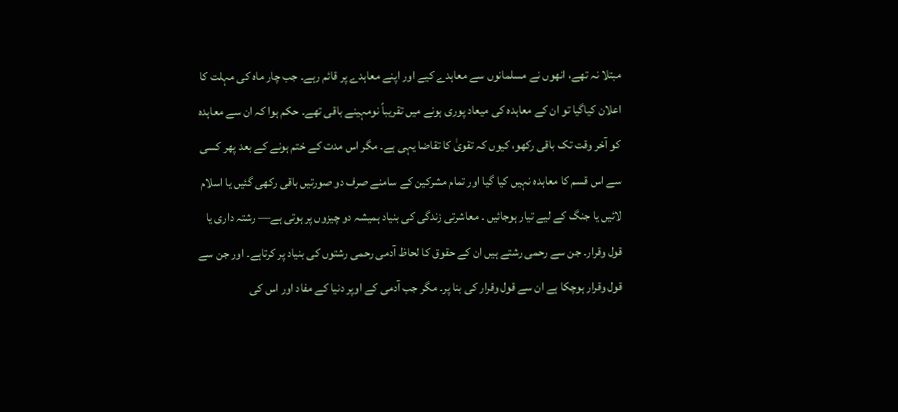مبتلا نہ تھے، انھوں نے مسلمانوں سے معاہدے كيے اور اپنے معاہدے پر قائم رہے۔ جب چار ماہ کی مہلت کا اعلان کیاگیا تو ان کے معاہدہ کی میعاد پوری ہونے میں تقریباً نومہینے باقی تھے۔ حکم ہوا کہ ان سے معاہدہ کو آخر وقت تک باقی رکھو، کیوں کہ تقویٰ کا تقاضا یہی ہے۔ مگر اس مدت کے ختم ہونے کے بعد پھر کسی سے اس قسم کا معاہدہ نہیں کیا گیا اور تمام مشرکین کے سامنے صرف دو صورتیں باقی رکھی گئیں یا اسلام لائیں یا جنگ کے ليے تیار ہوجائیں ۔ معاشرتی زندگی کی بنیاد ہمیشہ دو چیزوں پر ہوتی ہے— رشتہ داری یا قول وقرار۔ جن سے رحمی رشتے ہیں ان کے حقوق کا لحاظ آدمی رحمی رشتوں کی بنیاد پر کرتاہے۔ اور جن سے قول وقرار ہوچکا ہے ان سے قول وقرار کی بنا پر۔ مگر جب آدمی کے اوپر دنیا کے مفاد اور اس کی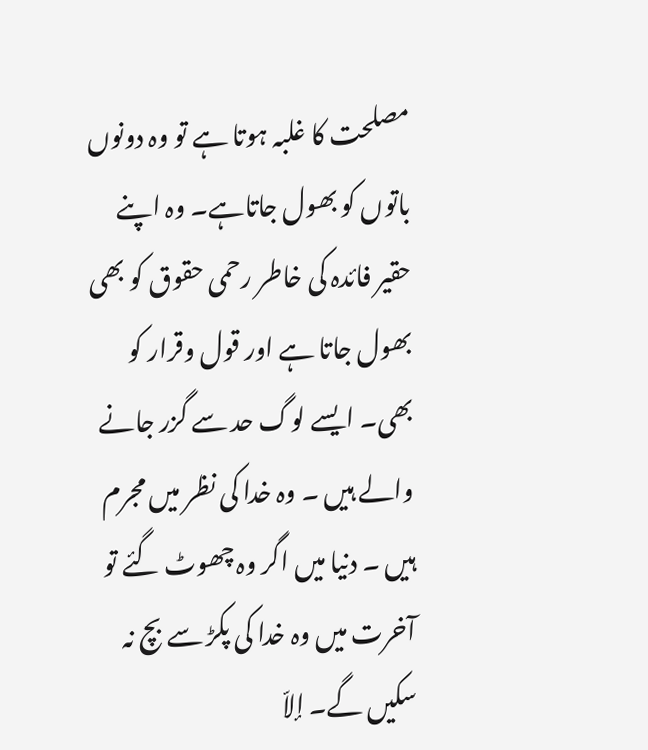مصلحت کا غلبہ ہوتا ہے تو وہ دونوں باتوں کو بھول جاتاہے۔ وہ اپنے حقیر فائدہ کی خاطر رحمی حقوق کو بھی بھول جاتا ہے اور قول وقرار کو بھی۔ ایسے لوگ حد سے گزر جانے والے ہیں ۔ وہ خدا کی نظر میں مجرم ہیں ۔ دنیا میں اگر وہ چھوٹ گئے تو آخرت میں وہ خدا کی پکڑ سے بچ نہ سکیں گے۔ إلاّ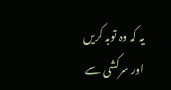یہ کہ وہ توبہ کریں اور سرکشی سے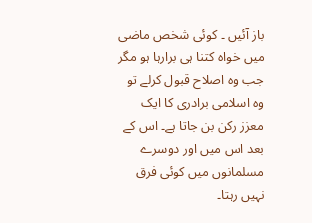باز آئیں ۔ کوئی شخص ماضی میں خواہ کتنا ہی برارہا ہو مگر جب وہ اصلاح قبول کرلے تو وہ اسلامی برادری کا ایک معزز رکن بن جاتا ہے۔ اس کے بعد اس میں اور دوسرے مسلمانوں میں کوئی فرق نہیں رہتا۔